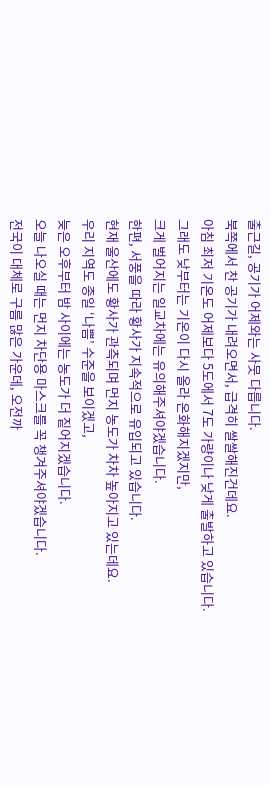출근길, 공기가 어제와는 사뭇 다릅니다.
북쪽에서 찬 공기가 내려오면서, 급격히 쌀쌀해진건데요.
아침 최저 기온도 어제보다 5도에서 7도 가량이나 낮게 출발하고 있습니다.
그래도 낮부터는 기온이 다시 올라 온화해지겠지만,
크게 벌어지는 일교차에는 유의해주셔야겠습니다.
한편, 서풍을 따라 황사가 지속적으로 유입되고 있습니다.
현재 울산에도 황사가 관측되며 먼지 농도가 차차 높아지고 있는데요.
우리 지역도 종일 ‘나쁨’ 수준을 보이겠고,
늦은 오후부터 밤 사이에는 농도가 더 짙어지겠습니다.
오늘 나오실 때는 먼지 차단용 마스크를 꼭 챙겨주셔야겠습니다.
전국이 대체로 구름 많은 가운데, 오전까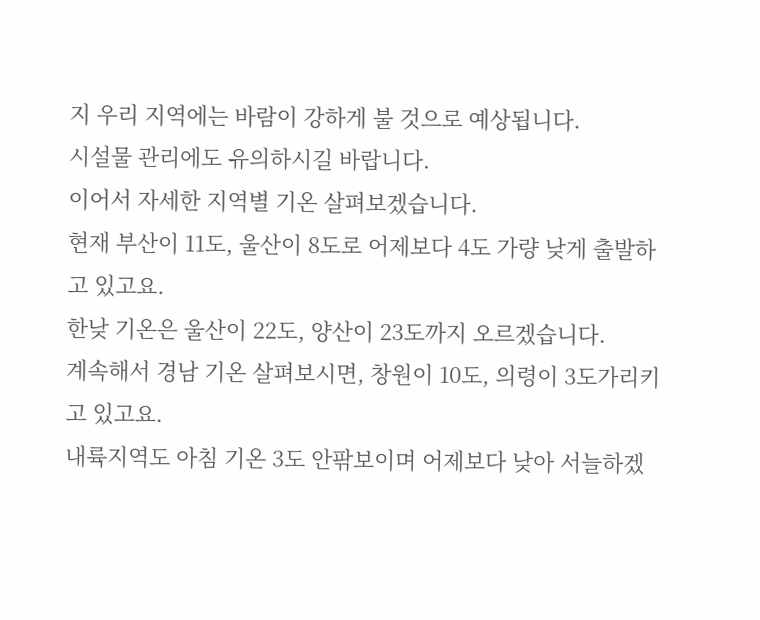지 우리 지역에는 바람이 강하게 불 것으로 예상됩니다.
시설물 관리에도 유의하시길 바랍니다.
이어서 자세한 지역별 기온 살펴보겠습니다.
현재 부산이 11도, 울산이 8도로 어제보다 4도 가량 낮게 출발하고 있고요.
한낮 기온은 울산이 22도, 양산이 23도까지 오르겠습니다.
계속해서 경남 기온 살펴보시면, 창원이 10도, 의령이 3도가리키고 있고요.
내륙지역도 아침 기온 3도 안팎보이며 어제보다 낮아 서늘하겠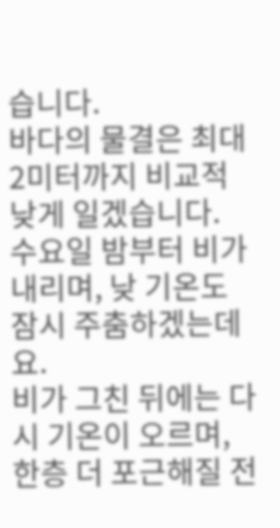습니다.
바다의 물결은 최대 2미터까지 비교적 낮게 일겠습니다.
수요일 밤부터 비가 내리며, 낮 기온도 잠시 주춤하겠는데요.
비가 그친 뒤에는 다시 기온이 오르며, 한층 더 포근해질 전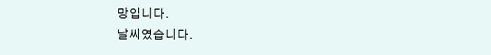망입니다.
날씨였습니다.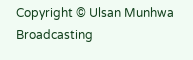Copyright © Ulsan Munhwa Broadcasting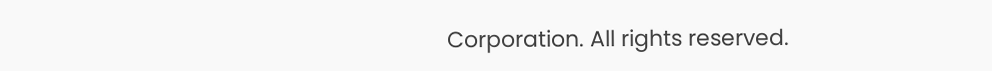Corporation. All rights reserved.